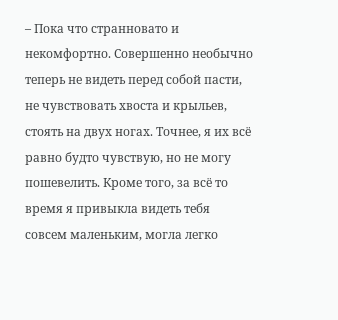– Пока что странновато и некомфортно. Совершенно необычно теперь не видеть перед собой пасти, не чувствовать хвоста и крыльев, стоять на двух ногах. Точнее, я их всё равно будто чувствую, но не могу пошевелить. Кроме того, за всё то время я привыкла видеть тебя совсем маленьким, могла легко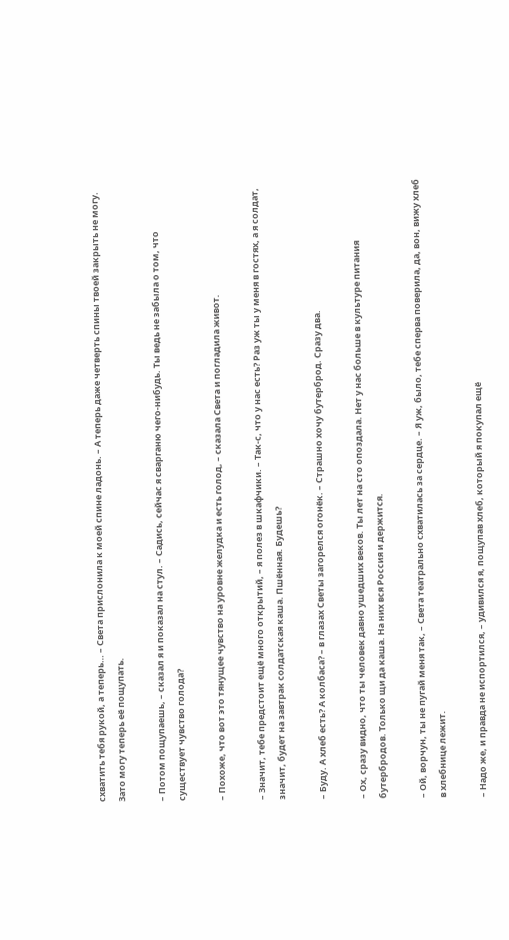схватить тебя рукой, а теперь… – Света прислонила к моей спине ладонь. – А теперь даже четверть спины твоей закрыть не могу. Зато могу теперь её пощупать.

– Потом пощупаешь, – сказал я и показал на стул. – Садись, сейчас я сварганю чего-нибудь. Ты ведь не забыла о том, что существует чувство голода?

– Похоже, что вот это тянущее чувство на уровне желудка и есть голод, – сказала Света и погладила живот.

– Значит, тебе предстоит ещё много открытий, – я полез в шкафчики. – Так-с, что у нас есть? Раз уж ты у меня в гостях, а я солдат, значит, будет на завтрак солдатская каша. Пшённая. Будешь?

– Буду. А хлеб есть? А колбаса? – в глазах Светы загорелся огонёк. – Страшно хочу бутерброд. Сразу два.

– Ох, сразу видно, что ты человек давно ушедших веков. Ты лет на сто опоздала. Нет у нас больше в культуре питания бутербродов. Только щи да каша. На них вся Россия и держится.

– Ой, ворчун, ты не пугай меня так, – Света театрально схватилась за сердце. – Я уж, было, тебе сперва поверила, да, вон, вижу хлеб в хлебнице лежит.

– Надо же, и правда не испортился, – удивился я, пощупав хлеб, который я покупал ещё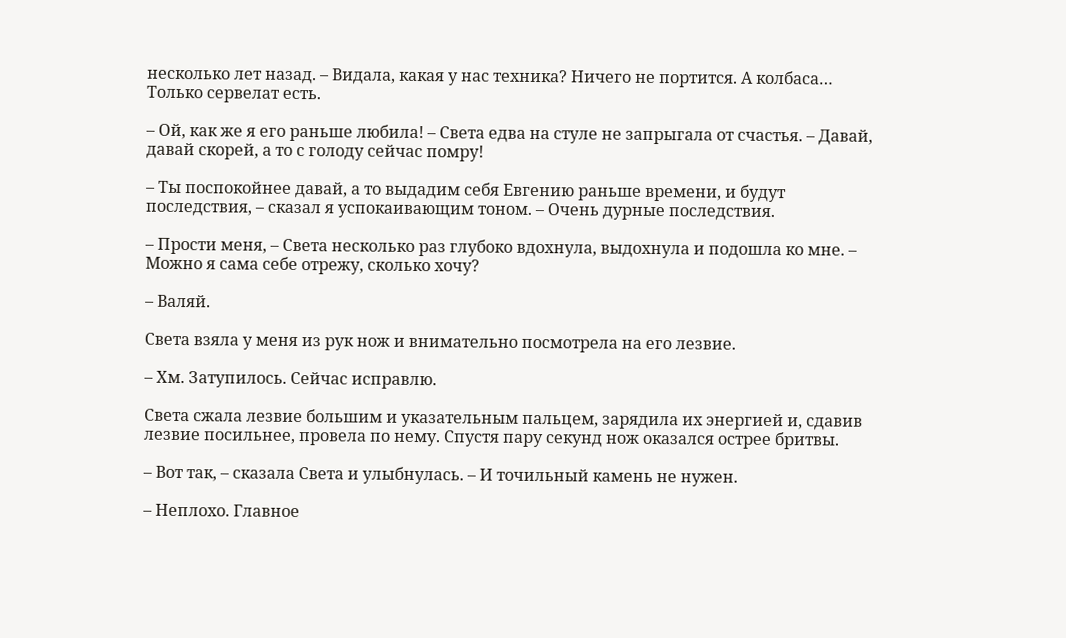несколько лет назад. – Видала, какая у нас техника? Ничего не портится. А колбаса… Только сервелат есть.

– Ой, как же я его раньше любила! – Света едва на стуле не запрыгала от счастья. – Давай, давай скорей, а то с голоду сейчас помру!

– Ты поспокойнее давай, а то выдадим себя Евгению раньше времени, и будут последствия, – сказал я успокаивающим тоном. – Очень дурные последствия.

– Прости меня, – Света несколько раз глубоко вдохнула, выдохнула и подошла ко мне. – Можно я сама себе отрежу, сколько хочу?

– Валяй.

Света взяла у меня из рук нож и внимательно посмотрела на его лезвие.

– Хм. Затупилось. Сейчас исправлю.

Света сжала лезвие большим и указательным пальцем, зарядила их энергией и, сдавив лезвие посильнее, провела по нему. Спустя пару секунд нож оказался острее бритвы.

– Вот так, – сказала Света и улыбнулась. – И точильный камень не нужен.

– Неплохо. Главное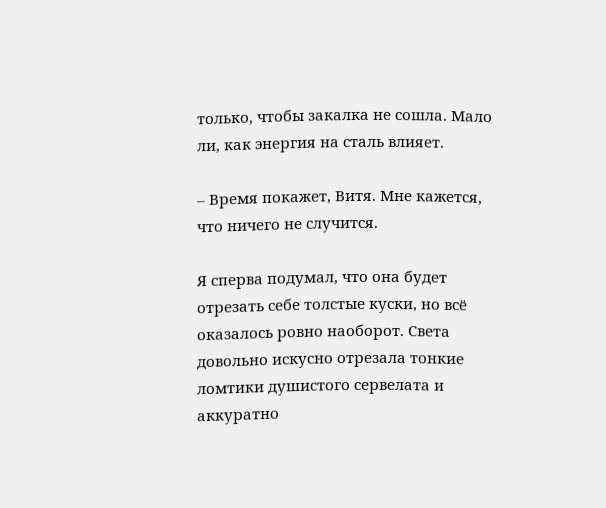только, чтобы закалка не сошла. Мало ли, как энергия на сталь влияет.

– Время покажет, Витя. Мне кажется, что ничего не случится.

Я сперва подумал, что она будет отрезать себе толстые куски, но всё оказалось ровно наоборот. Света довольно искусно отрезала тонкие ломтики душистого сервелата и аккуратно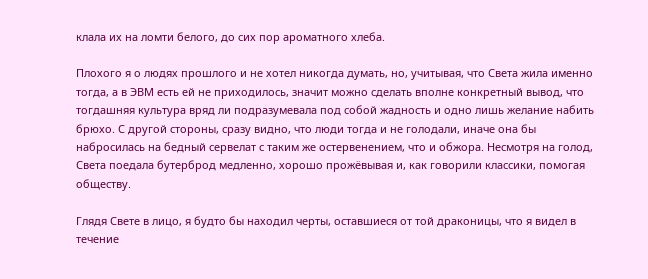клала их на ломти белого, до сих пор ароматного хлеба.

Плохого я о людях прошлого и не хотел никогда думать, но, учитывая, что Света жила именно тогда, а в ЭВМ есть ей не приходилось, значит можно сделать вполне конкретный вывод, что тогдашняя культура вряд ли подразумевала под собой жадность и одно лишь желание набить брюхо. С другой стороны, сразу видно, что люди тогда и не голодали, иначе она бы набросилась на бедный сервелат с таким же остервенением, что и обжора. Несмотря на голод, Света поедала бутерброд медленно, хорошо прожёвывая и, как говорили классики, помогая обществу.

Глядя Свете в лицо, я будто бы находил черты, оставшиеся от той драконицы, что я видел в течение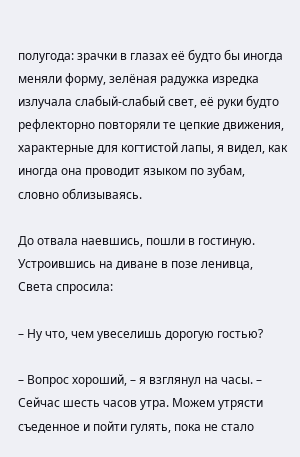полугода: зрачки в глазах её будто бы иногда меняли форму, зелёная радужка изредка излучала слабый-слабый свет, её руки будто рефлекторно повторяли те цепкие движения, характерные для когтистой лапы, я видел, как иногда она проводит языком по зубам, словно облизываясь.

До отвала наевшись, пошли в гостиную. Устроившись на диване в позе ленивца, Света спросила:

– Ну что, чем увеселишь дорогую гостью?

– Вопрос хороший, – я взглянул на часы. – Сейчас шесть часов утра. Можем утрясти съеденное и пойти гулять, пока не стало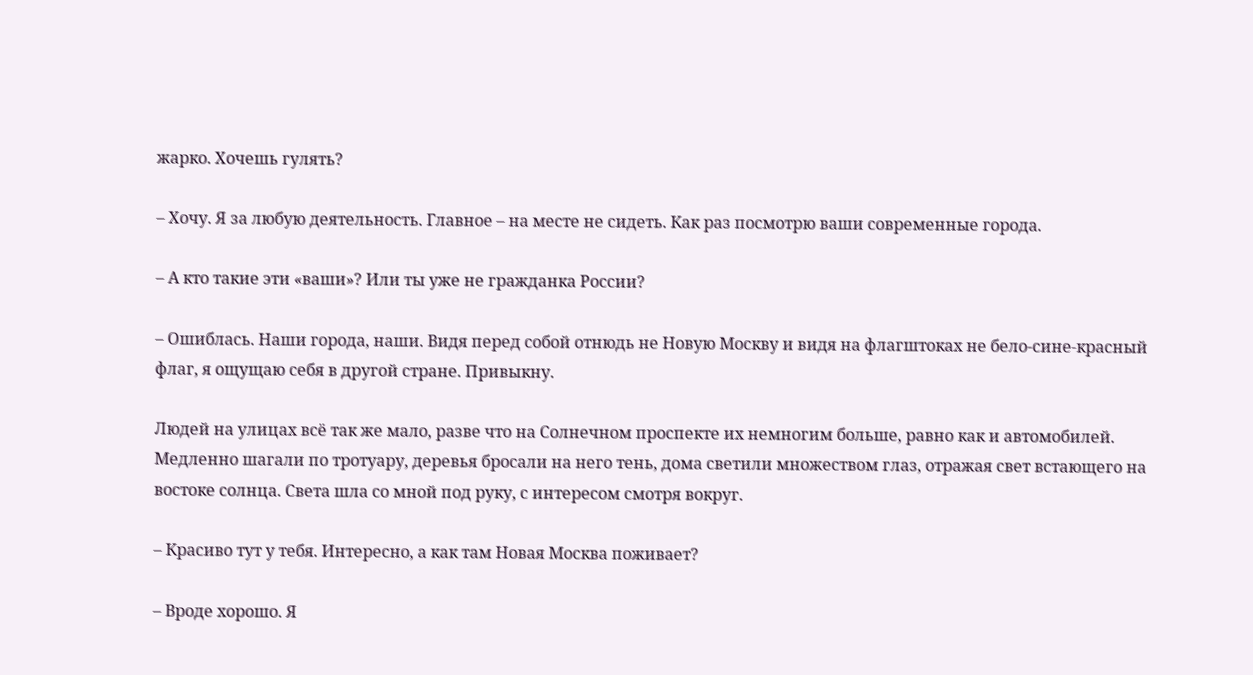жарко. Хочешь гулять?

– Хочу. Я за любую деятельность. Главное – на месте не сидеть. Как раз посмотрю ваши современные города.

– А кто такие эти «ваши»? Или ты уже не гражданка России?

– Ошиблась. Наши города, наши. Видя перед собой отнюдь не Новую Москву и видя на флагштоках не бело-сине-красный флаг, я ощущаю себя в другой стране. Привыкну.

Людей на улицах всё так же мало, разве что на Солнечном проспекте их немногим больше, равно как и автомобилей. Медленно шагали по тротуару, деревья бросали на него тень, дома светили множеством глаз, отражая свет встающего на востоке солнца. Света шла со мной под руку, с интересом смотря вокруг.

– Красиво тут у тебя. Интересно, а как там Новая Москва поживает?

– Вроде хорошо. Я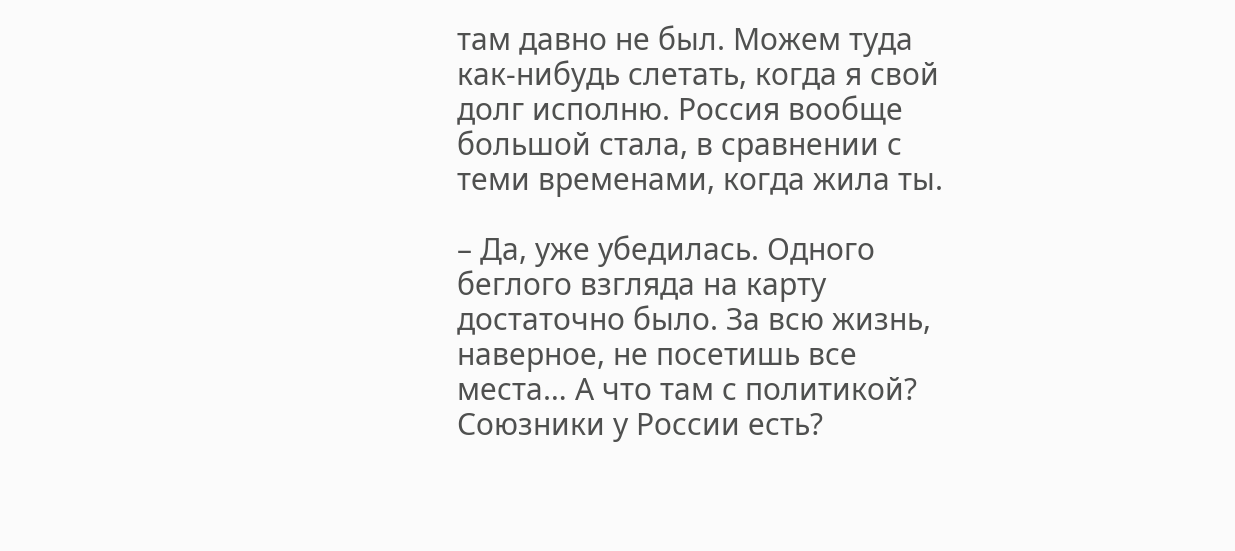там давно не был. Можем туда как-нибудь слетать, когда я свой долг исполню. Россия вообще большой стала, в сравнении с теми временами, когда жила ты.

– Да, уже убедилась. Одного беглого взгляда на карту достаточно было. За всю жизнь, наверное, не посетишь все места… А что там с политикой? Союзники у России есть?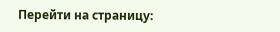Перейти на страницу: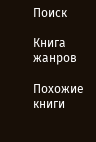Поиск

Книга жанров

Похожие книги